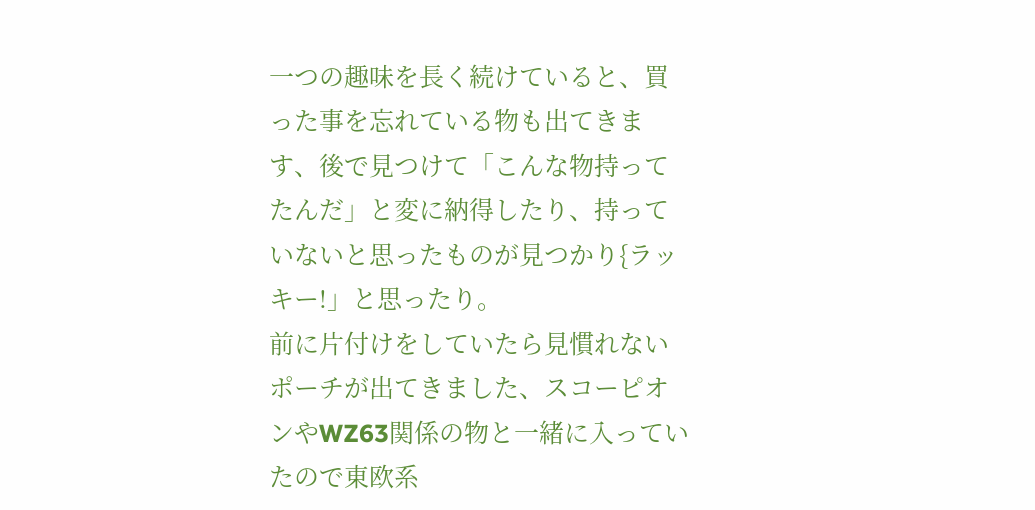一つの趣味を長く続けていると、買った事を忘れている物も出てきます、後で見つけて「こんな物持ってたんだ」と変に納得したり、持っていないと思ったものが見つかり{ラッキー!」と思ったり。
前に片付けをしていたら見慣れないポーチが出てきました、スコーピオンやWZ63関係の物と一緒に入っていたので東欧系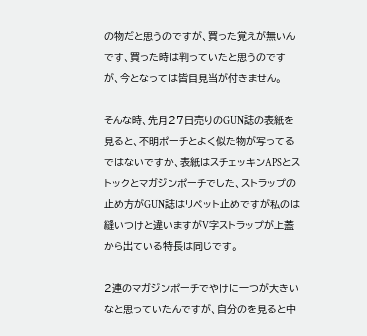の物だと思うのですが、買った覚えが無いんです、買った時は判っていたと思うのですが、今となっては皆目見当が付きません。

そんな時、先月27日売りのGUN誌の表紙を見ると、不明ポーチとよく似た物が写ってるではないですか、表紙はスチェッキンAPSとストックとマガジンポーチでした、ストラップの止め方がGUN誌はリベット止めですが私のは縫いつけと違いますがV字ストラップが上蓋から出ている特長は同じです。

2連のマガジンポーチでやけに一つが大きいなと思っていたんですが、自分のを見ると中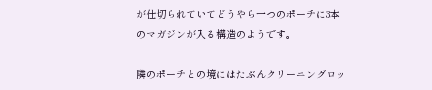が仕切られていてどうやら一つのポーチに3本のマガジンが入る構造のようです。

隣のポーチとの境にはたぶんクリーニングロッ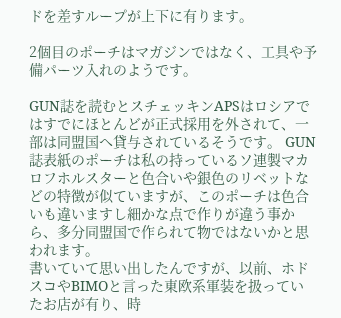ドを差すループが上下に有ります。

2個目のポーチはマガジンではなく、工具や予備パーツ入れのようです。

GUN誌を読むとスチェッキンAPSはロシアではすでにほとんどが正式採用を外されて、一部は同盟国へ貸与されているそうです。 GUN誌表紙のポーチは私の持っているソ連製マカロフホルスターと色合いや銀色のリベットなどの特徴が似ていますが、このポーチは色合いも違いますし細かな点で作りが違う事から、多分同盟国で作られて物ではないかと思われます。
書いていて思い出したんですが、以前、ホドスコやBIMOと言った東欧系軍装を扱っていたお店が有り、時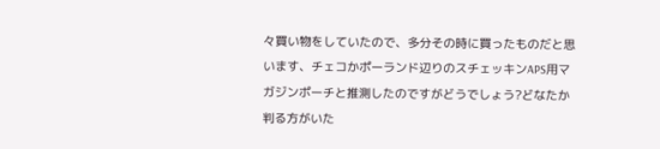々買い物をしていたので、多分その時に買ったものだと思います、チェコかポーランド辺りのスチェッキンAPS用マガジンポーチと推測したのですがどうでしょう?どなたか判る方がいた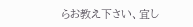らお教え下さい、宜し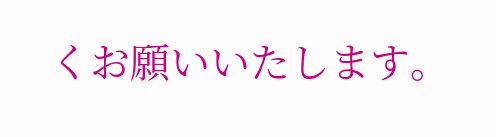くお願いいたします。